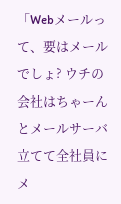「Webメールって、要はメールでしょ? ウチの会社はちゃーんとメールサーバ立てて全社員にメ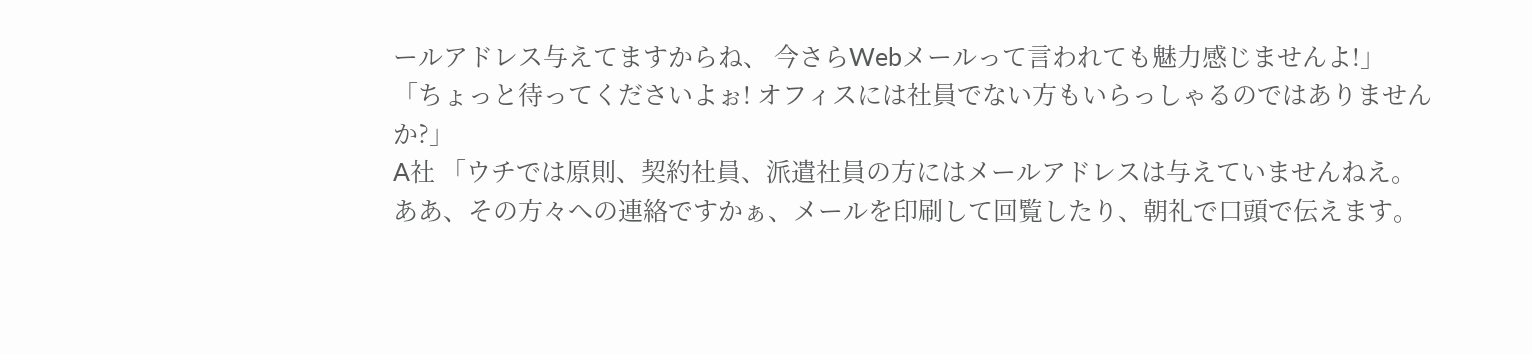ールアドレス与えてますからね、 今さらWebメールって言われても魅力感じませんよ!」
「ちょっと待ってくださいよぉ! オフィスには社員でない方もいらっしゃるのではありませんか?」
A社 「ウチでは原則、契約社員、派遣社員の方にはメールアドレスは与えていませんねえ。 ああ、その方々への連絡ですかぁ、メールを印刷して回覧したり、朝礼で口頭で伝えます。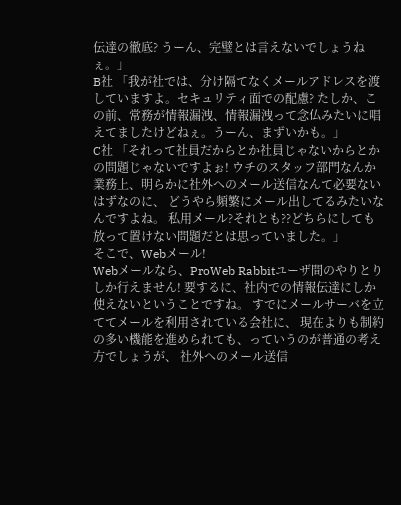伝達の徹底? うーん、完璧とは言えないでしょうねぇ。」
B社 「我が社では、分け隔てなくメールアドレスを渡していますよ。セキュリティ面での配慮? たしか、この前、常務が情報漏洩、情報漏洩って念仏みたいに唱えてましたけどねぇ。うーん、まずいかも。」
C社 「それって社員だからとか社員じゃないからとかの問題じゃないですよぉ! ウチのスタッフ部門なんか業務上、明らかに社外へのメール送信なんて必要ないはずなのに、 どうやら頻繁にメール出してるみたいなんですよね。 私用メール?それとも??どちらにしても放って置けない問題だとは思っていました。」
そこで、Webメール!
Webメールなら、ProWeb Rabbitユーザ間のやりとりしか行えません! 要するに、社内での情報伝達にしか使えないということですね。 すでにメールサーバを立ててメールを利用されている会社に、 現在よりも制約の多い機能を進められても、っていうのが普通の考え方でしょうが、 社外へのメール送信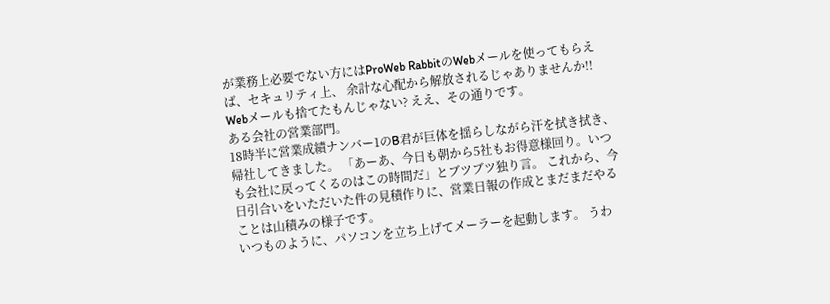が業務上必要でない方にはProWeb RabbitのWebメールを使ってもらえば、セキュリティ上、 余計な心配から解放されるじゃありませんか!! Webメールも捨てたもんじゃない? ええ、その通りです。
ある会社の営業部門。
18時半に営業成績ナンバー1のB君が巨体を揺らしながら汗を拭き拭き、帰社してきました。 「あーあ、今日も朝から5社もお得意様回り。いつも会社に戻ってくるのはこの時間だ」とブツブツ独り言。 これから、今日引合いをいただいた件の見積作りに、営業日報の作成とまだまだやることは山積みの様子です。
いつものように、パソコンを立ち上げてメーラーを起動します。 うわ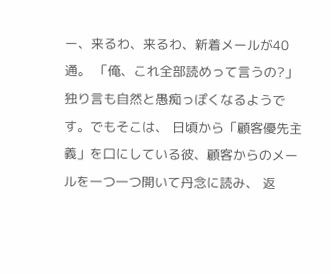ー、来るわ、来るわ、新着メールが40通。 「俺、これ全部読めって言うの?」独り言も自然と愚痴っぽくなるようです。でもそこは、 日頃から「顧客優先主義」を口にしている彼、顧客からのメールを一つ一つ開いて丹念に読み、 返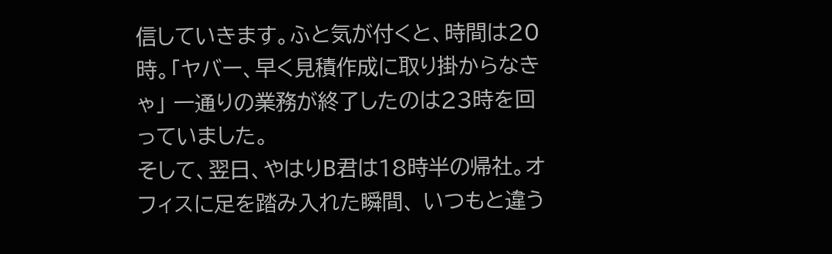信していきます。ふと気が付くと、時間は20時。「ヤバー、早く見積作成に取り掛からなきゃ」 一通りの業務が終了したのは23時を回っていました。
そして、翌日、やはりB君は18時半の帰社。オフィスに足を踏み入れた瞬間、 いつもと違う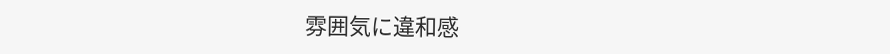雰囲気に違和感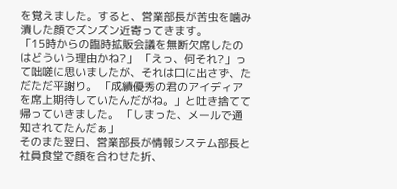を覚えました。すると、営業部長が苦虫を噛み潰した顔でズンズン近寄ってきます。
「15時からの臨時拡販会議を無断欠席したのはどういう理由かね?」 「えっ、何それ?」って咄嗟に思いましたが、それは口に出さず、ただただ平謝り。 「成績優秀の君のアイディアを席上期待していたんだがね。」と吐き捨てて帰っていきました。 「しまった、メールで通知されてたんだぁ」
そのまた翌日、営業部長が情報システム部長と社員食堂で顔を合わせた折、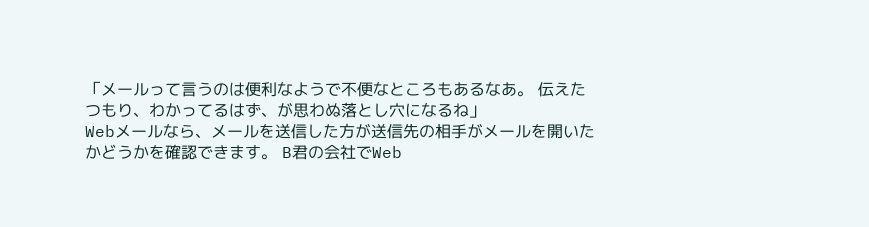「メールって言うのは便利なようで不便なところもあるなあ。 伝えたつもり、わかってるはず、が思わぬ落とし穴になるね」
Webメールなら、メールを送信した方が送信先の相手がメールを開いたかどうかを確認できます。 B君の会社でWeb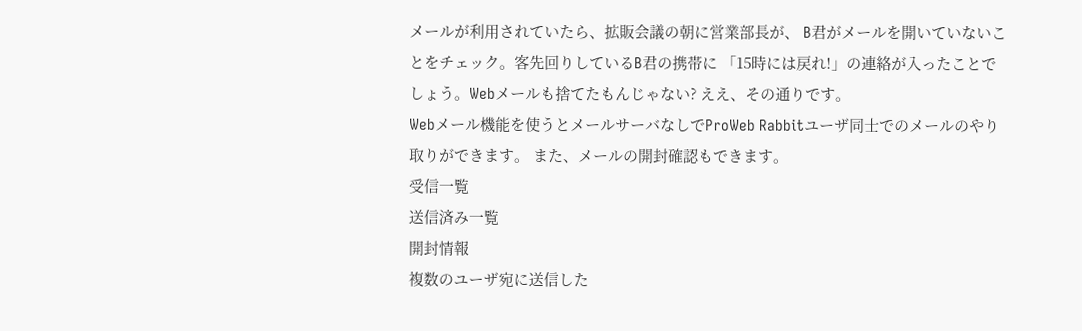メールが利用されていたら、拡販会議の朝に営業部長が、 B君がメールを開いていないことをチェック。客先回りしているB君の携帯に 「15時には戻れ!」の連絡が入ったことでしょう。Webメールも捨てたもんじゃない? ええ、その通りです。
Webメール機能を使うとメールサーバなしでProWeb Rabbitユーザ同士でのメールのやり取りができます。 また、メールの開封確認もできます。
受信一覧
送信済み一覧
開封情報
複数のユーザ宛に送信した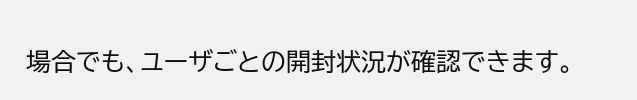場合でも、ユーザごとの開封状況が確認できます。